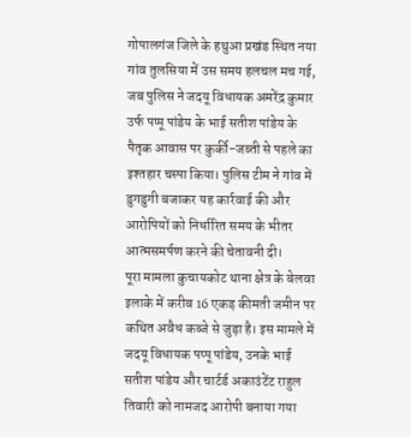गोपालगंज जिले के हथुआ प्रखंड स्थित नया गांव तुलसिया में उस समय हलचल मच गई, जब पुलिस ने जदयू विधायक अमरेंद्र कुमार उर्फ पप्पू पांडेय के भाई सतीश पांडेय के पैतृक आवास पर कुर्की-जब्ती से पहले का इश्तहार चस्पा किया। पुलिस टीम ने गांव में डुगडुगी बजाकर यह कार्रवाई की और आरोपियों को निर्धारित समय के भीतर आत्मसमर्पण करने की चेतावनी दी।
पूरा मामला कुचायकोट थाना क्षेत्र के बेलवा इलाके में करीब 16 एकड़ कीमती जमीन पर कथित अवैध कब्जे से जुड़ा है। इस मामले में जदयू विधायक पप्पू पांडेय, उनके भाई सतीश पांडेय और चार्टर्ड अकाउंटेंट राहुल तिवारी को नामजद आरोपी बनाया गया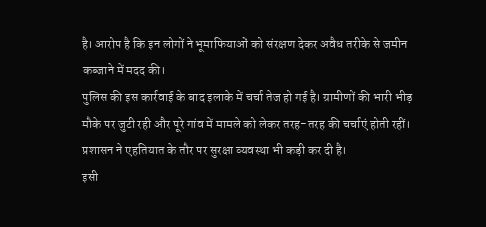है। आरोप है कि इन लोगों ने भूमाफियाओं को संरक्षण देकर अवैध तरीके से जमीन कब्जाने में मदद की।
पुलिस की इस कार्रवाई के बाद इलाके में चर्चा तेज हो गई है। ग्रामीणों की भारी भीड़ मौके पर जुटी रही और पूरे गांव में मामले को लेकर तरह-तरह की चर्चाएं होती रहीं। प्रशासन ने एहतियात के तौर पर सुरक्षा व्यवस्था भी कड़ी कर दी है।
इसी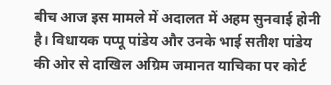बीच आज इस मामले में अदालत में अहम सुनवाई होनी है। विधायक पप्पू पांडेय और उनके भाई सतीश पांडेय की ओर से दाखिल अग्रिम जमानत याचिका पर कोर्ट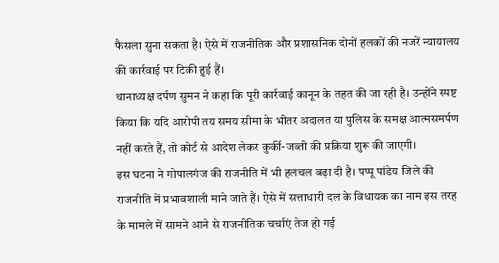फैसला सुना सकता है। ऐसे में राजनीतिक और प्रशासनिक दोनों हलकों की नजरें न्यायालय की कार्रवाई पर टिकी हुई हैं।
थानाध्यक्ष दर्पण सुमन ने कहा कि पूरी कार्रवाई कानून के तहत की जा रही है। उन्होंने स्पष्ट किया कि यदि आरोपी तय समय सीमा के भीतर अदालत या पुलिस के समक्ष आत्मसमर्पण नहीं करते हैं, तो कोर्ट से आदेश लेकर कुर्की-जब्ती की प्रक्रिया शुरू की जाएगी।
इस घटना ने गोपालगंज की राजनीति में भी हलचल बढ़ा दी है। पप्पू पांडेय जिले की राजनीति में प्रभावशाली माने जाते हैं। ऐसे में सत्ताधारी दल के विधायक का नाम इस तरह के मामले में सामने आने से राजनीतिक चर्चाएं तेज हो गई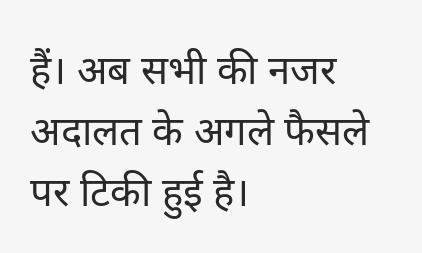हैं। अब सभी की नजर अदालत के अगले फैसले पर टिकी हुई है।